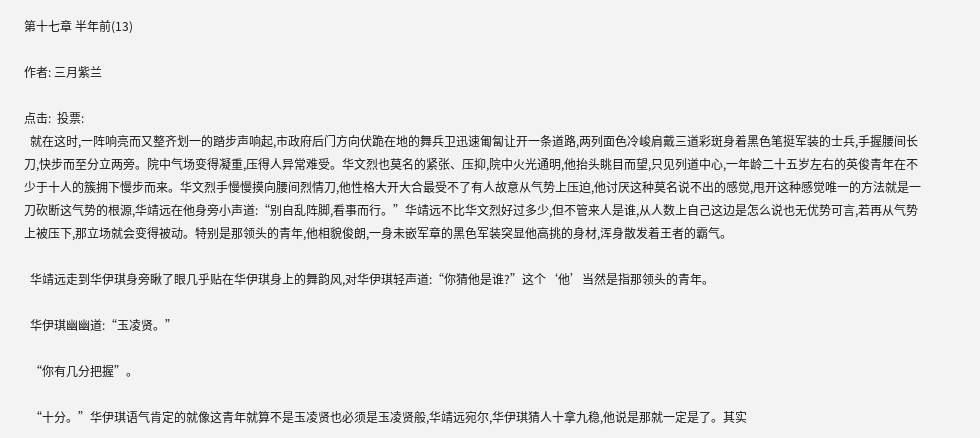第十七章 半年前(13)

作者: 三月紫兰

点击:  投票:
  就在这时,一阵响亮而又整齐划一的踏步声响起,市政府后门方向伏跪在地的舞兵卫迅速匍匐让开一条道路,两列面色冷峻肩戴三道彩斑身着黑色笔挺军装的士兵,手握腰间长刀,快步而至分立两旁。院中气场变得凝重,压得人异常难受。华文烈也莫名的紧张、压抑,院中火光通明,他抬头眺目而望,只见列道中心,一年龄二十五岁左右的英俊青年在不少于十人的簇拥下慢步而来。华文烈手慢慢摸向腰间烈情刀,他性格大开大合最受不了有人故意从气势上压迫,他讨厌这种莫名说不出的感觉,甩开这种感觉唯一的方法就是一刀砍断这气势的根源,华靖远在他身旁小声道:“别自乱阵脚,看事而行。”华靖远不比华文烈好过多少,但不管来人是谁,从人数上自己这边是怎么说也无优势可言,若再从气势上被压下,那立场就会变得被动。特别是那领头的青年,他相貌俊朗,一身未嵌军章的黑色军装突显他高挑的身材,浑身散发着王者的霸气。

  华靖远走到华伊琪身旁瞅了眼几乎贴在华伊琪身上的舞韵风,对华伊琪轻声道:“你猜他是谁?”这个‘他’当然是指那领头的青年。

  华伊琪幽幽道:“玉凌贤。”

  “你有几分把握”。

  “十分。”华伊琪语气肯定的就像这青年就算不是玉凌贤也必须是玉凌贤般,华靖远宛尔,华伊琪猜人十拿九稳,他说是那就一定是了。其实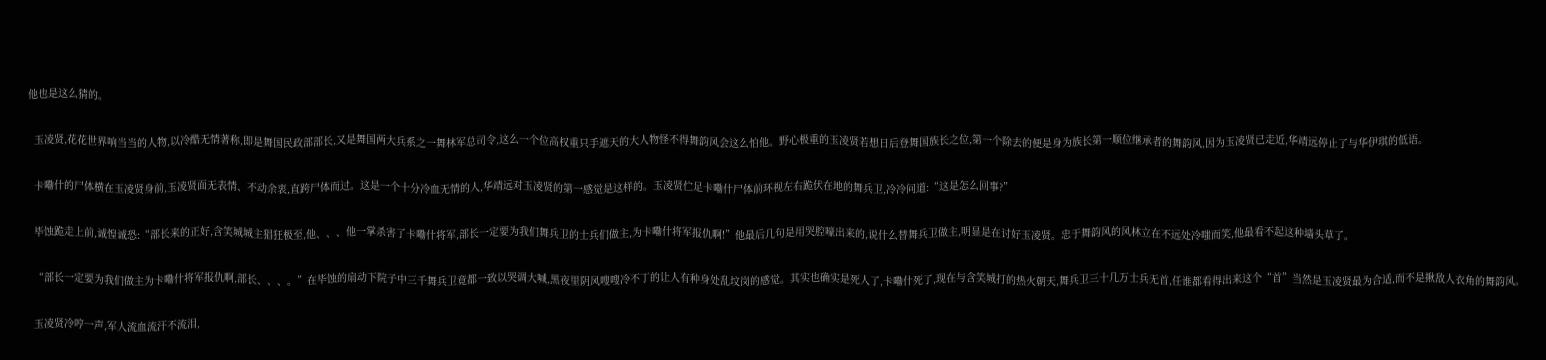他也是这么猜的。

  玉凌贤,花花世界响当当的人物,以冷酷无情著称,即是舞国民政部部长,又是舞国两大兵系之一舞林军总司令,这么一个位高权重只手遮天的大人物怪不得舞韵风会这么怕他。野心极重的玉凌贤若想日后登舞国族长之位,第一个除去的便是身为族长第一顺位继承者的舞韵风,因为玉凌贤已走近,华靖远停止了与华伊琪的低语。

  卡嘞什的尸体横在玉凌贤身前,玉凌贤面无表情、不动余衷,直跨尸体而过。这是一个十分冷血无情的人,华靖远对玉凌贤的第一感觉是这样的。玉凌贤伫足卡嘞什尸体前环视左右跪伏在地的舞兵卫,冷冷问道:“这是怎么回事?”

  毕蚀跪走上前,诚惶诚恐:“部长来的正好,含笑城城主猖狂极至,他、、、他一掌杀害了卡嘞什将军,部长一定要为我们舞兵卫的士兵们做主,为卡嘞什将军报仇啊!”他最后几句是用哭腔嚎出来的,说什么替舞兵卫做主,明显是在讨好玉凌贤。忠于舞韵风的风林立在不远处冷嗤而笑,他最看不起这种墙头草了。

  “部长一定要为我们做主为卡嘞什将军报仇啊,部长、、、。”在毕蚀的扇动下院子中三千舞兵卫竟都一致以哭调大喊,黑夜里阴风嗖嗖冷不丁的让人有种身处乱坟岗的感觉。其实也确实是死人了,卡嘞什死了,现在与含笑城打的热火朝天,舞兵卫三十几万士兵无首,任谁都看得出来这个“首”当然是玉凌贤最为合适,而不是揪敌人衣角的舞韵风。

  玉凌贤冷哼一声,军人流血流汗不流泪,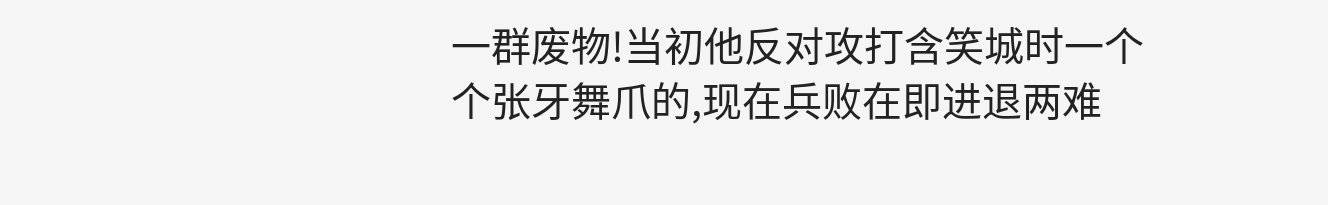一群废物!当初他反对攻打含笑城时一个个张牙舞爪的,现在兵败在即进退两难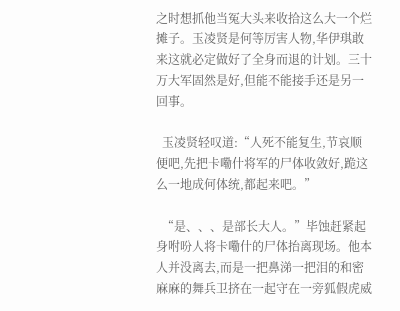之时想抓他当冤大头来收拾这么大一个烂摊子。玉凌贤是何等厉害人物,华伊琪敢来这就必定做好了全身而退的计划。三十万大军固然是好,但能不能接手还是另一回事。

  玉凌贤轻叹道:“人死不能复生,节哀顺便吧,先把卡嘞什将军的尸体收敛好,跪这么一地成何体统,都起来吧。”

  “是、、、是部长大人。”毕蚀赶紧起身咐吩人将卡嘞什的尸体抬离现场。他本人并没离去,而是一把鼻涕一把泪的和密麻麻的舞兵卫挤在一起守在一旁狐假虎威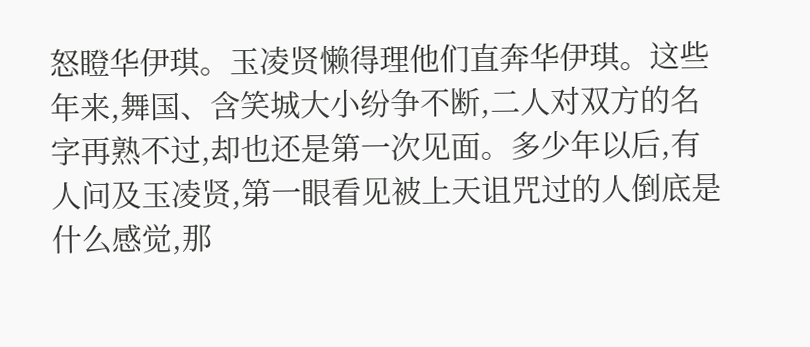怒瞪华伊琪。玉凌贤懒得理他们直奔华伊琪。这些年来,舞国、含笑城大小纷争不断,二人对双方的名字再熟不过,却也还是第一次见面。多少年以后,有人问及玉凌贤,第一眼看见被上天诅咒过的人倒底是什么感觉,那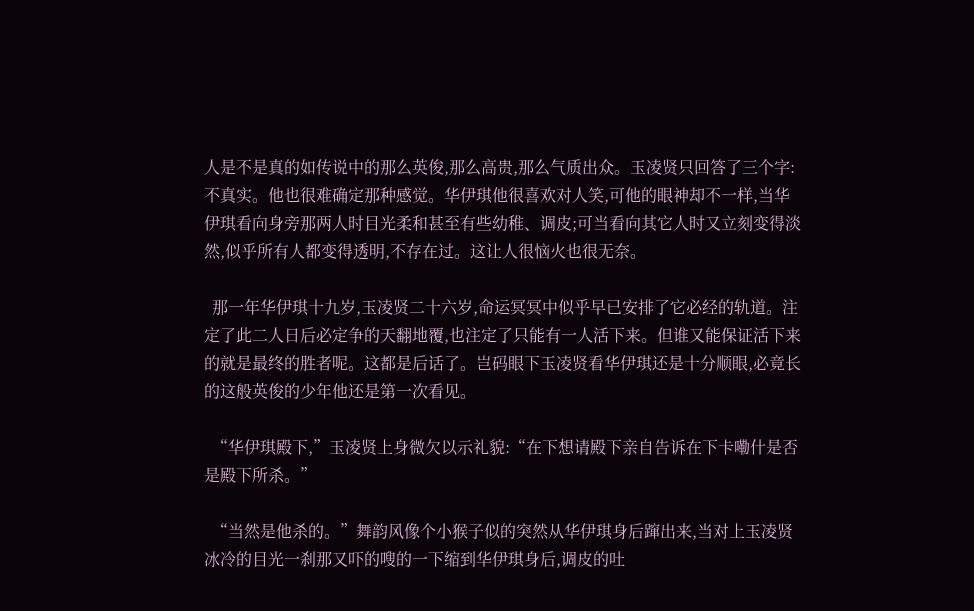人是不是真的如传说中的那么英俊,那么高贵,那么气质出众。玉凌贤只回答了三个字:不真实。他也很难确定那种感觉。华伊琪他很喜欢对人笑,可他的眼神却不一样,当华伊琪看向身旁那两人时目光柔和甚至有些幼稚、调皮;可当看向其它人时又立刻变得淡然,似乎所有人都变得透明,不存在过。这让人很恼火也很无奈。

  那一年华伊琪十九岁,玉凌贤二十六岁,命运冥冥中似乎早已安排了它必经的轨道。注定了此二人日后必定争的天翻地覆,也注定了只能有一人活下来。但谁又能保证活下来的就是最终的胜者呢。这都是后话了。岂码眼下玉凌贤看华伊琪还是十分顺眼,必竟长的这般英俊的少年他还是第一次看见。

  “华伊琪殿下,”玉凌贤上身微欠以示礼貌:“在下想请殿下亲自告诉在下卡嘞什是否是殿下所杀。”

  “当然是他杀的。”舞韵风像个小猴子似的突然从华伊琪身后蹿出来,当对上玉凌贤冰冷的目光一刹那又吓的嗖的一下缩到华伊琪身后,调皮的吐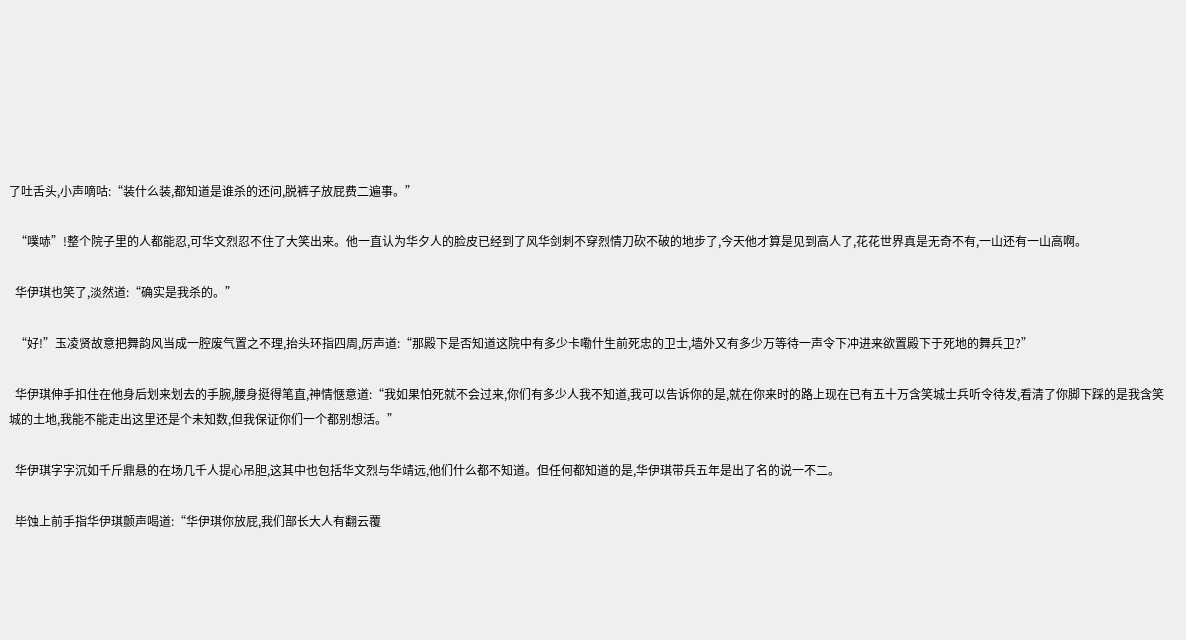了吐舌头,小声嘀咕:“装什么装,都知道是谁杀的还问,脱裤子放屁费二遍事。”

  “噗哧”!整个院子里的人都能忍,可华文烈忍不住了大笑出来。他一直认为华夕人的脸皮已经到了风华剑刺不穿烈情刀砍不破的地步了,今天他才算是见到高人了,花花世界真是无奇不有,一山还有一山高啊。

  华伊琪也笑了,淡然道:“确实是我杀的。”

  “好!”玉凌贤故意把舞韵风当成一腔废气置之不理,抬头环指四周,厉声道:“那殿下是否知道这院中有多少卡嘞什生前死忠的卫士,墙外又有多少万等待一声令下冲进来欲置殿下于死地的舞兵卫?”

  华伊琪伸手扣住在他身后划来划去的手腕,腰身挺得笔直,神情惬意道:“我如果怕死就不会过来,你们有多少人我不知道,我可以告诉你的是,就在你来时的路上现在已有五十万含笑城士兵听令待发,看清了你脚下踩的是我含笑城的土地,我能不能走出这里还是个未知数,但我保证你们一个都别想活。”

  华伊琪字字沉如千斤鼎悬的在场几千人提心吊胆,这其中也包括华文烈与华靖远,他们什么都不知道。但任何都知道的是,华伊琪带兵五年是出了名的说一不二。

  毕蚀上前手指华伊琪颤声喝道:“华伊琪你放屁,我们部长大人有翻云覆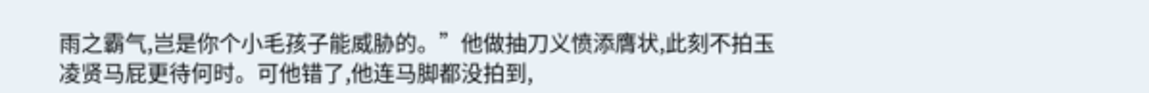雨之霸气,岂是你个小毛孩子能威胁的。”他做抽刀义愤添膺状,此刻不拍玉凌贤马屁更待何时。可他错了,他连马脚都没拍到,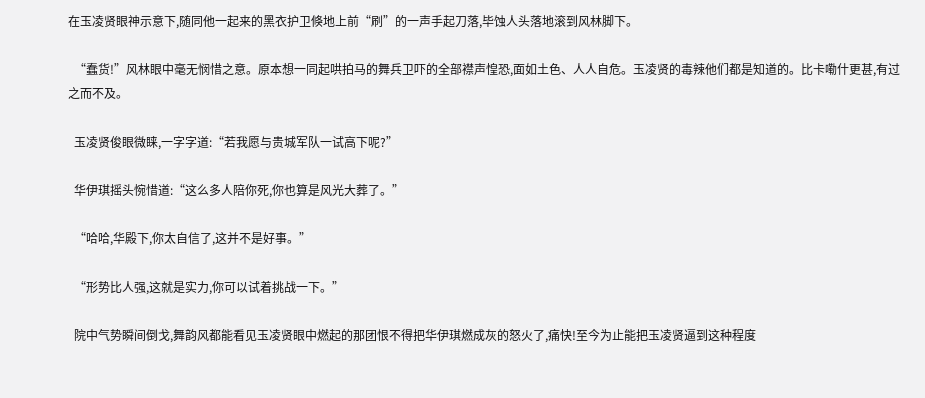在玉凌贤眼神示意下,随同他一起来的黑衣护卫倏地上前“刷”的一声手起刀落,毕蚀人头落地滚到风林脚下。

  “蠢货!”风林眼中毫无悯惜之意。原本想一同起哄拍马的舞兵卫吓的全部襟声惶恐,面如土色、人人自危。玉凌贤的毒辣他们都是知道的。比卡嘞什更甚,有过之而不及。

  玉凌贤俊眼微睐,一字字道:“若我愿与贵城军队一试高下呢?”

  华伊琪摇头惋惜道:“这么多人陪你死,你也算是风光大葬了。”

  “哈哈,华殿下,你太自信了,这并不是好事。”

  “形势比人强,这就是实力,你可以试着挑战一下。”

  院中气势瞬间倒戈,舞韵风都能看见玉凌贤眼中燃起的那团恨不得把华伊琪燃成灰的怒火了,痛快!至今为止能把玉凌贤逼到这种程度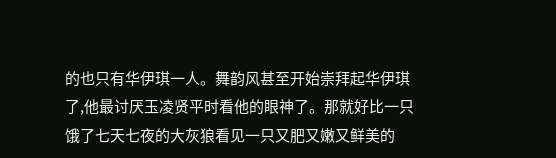的也只有华伊琪一人。舞韵风甚至开始崇拜起华伊琪了,他最讨厌玉凌贤平时看他的眼神了。那就好比一只饿了七天七夜的大灰狼看见一只又肥又嫩又鲜美的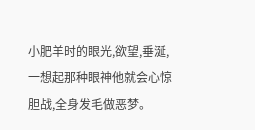小肥羊时的眼光,欲望,垂涎,一想起那种眼神他就会心惊胆战,全身发毛做恶梦。